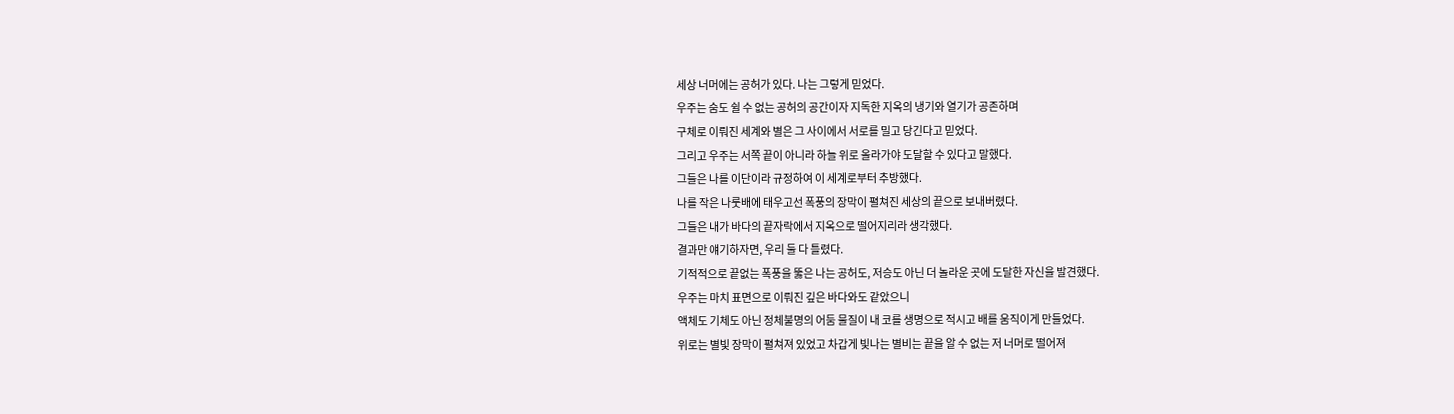세상 너머에는 공허가 있다. 나는 그렇게 믿었다.
우주는 숨도 쉴 수 없는 공허의 공간이자 지독한 지옥의 냉기와 열기가 공존하며
구체로 이뤄진 세계와 별은 그 사이에서 서로를 밀고 당긴다고 믿었다.
그리고 우주는 서쪽 끝이 아니라 하늘 위로 올라가야 도달할 수 있다고 말했다.
그들은 나를 이단이라 규정하여 이 세계로부터 추방했다.
나를 작은 나룻배에 태우고선 폭풍의 장막이 펼쳐진 세상의 끝으로 보내버렸다.
그들은 내가 바다의 끝자락에서 지옥으로 떨어지리라 생각했다.
결과만 얘기하자면, 우리 둘 다 틀렸다.
기적적으로 끝없는 폭풍을 뚫은 나는 공허도, 저승도 아닌 더 놀라운 곳에 도달한 자신을 발견했다.
우주는 마치 표면으로 이뤄진 깊은 바다와도 같았으니
액체도 기체도 아닌 정체불명의 어둠 물질이 내 코를 생명으로 적시고 배를 움직이게 만들었다.
위로는 별빛 장막이 펼쳐져 있었고 차갑게 빛나는 별비는 끝을 알 수 없는 저 너머로 떨어져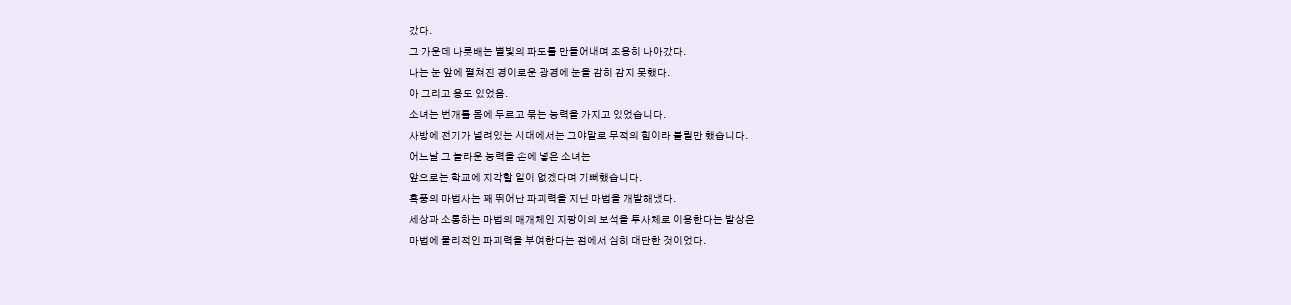갔다.
그 가운데 나룻배는 별빛의 파도를 만들어내며 조용히 나아갔다.
나는 눈 앞에 펼쳐진 경이로운 광경에 눈을 감히 감지 못했다.
아 그리고 용도 있었음.
소녀는 번개를 몸에 두르고 묶는 능력을 가지고 있었습니다.
사방에 전기가 널려있는 시대에서는 그야말로 무적의 힘이라 불릴만 했습니다.
어느날 그 놀라운 능력을 손에 넣은 소녀는
앞으로는 학교에 지각할 일이 없겠다며 기뻐했습니다.
흑풍의 마법사는 꽤 뛰어난 파괴력을 지닌 마법을 개발해냈다.
세상과 소통하는 마법의 매개체인 지팡이의 보석을 투사체로 이용한다는 발상은
마법에 물리적인 파괴력을 부여한다는 점에서 심히 대단한 것이었다.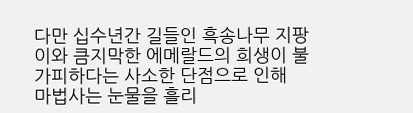다만 십수년간 길들인 흑송나무 지팡이와 큼지막한 에메랄드의 희생이 불가피하다는 사소한 단점으로 인해
마법사는 눈물을 흘리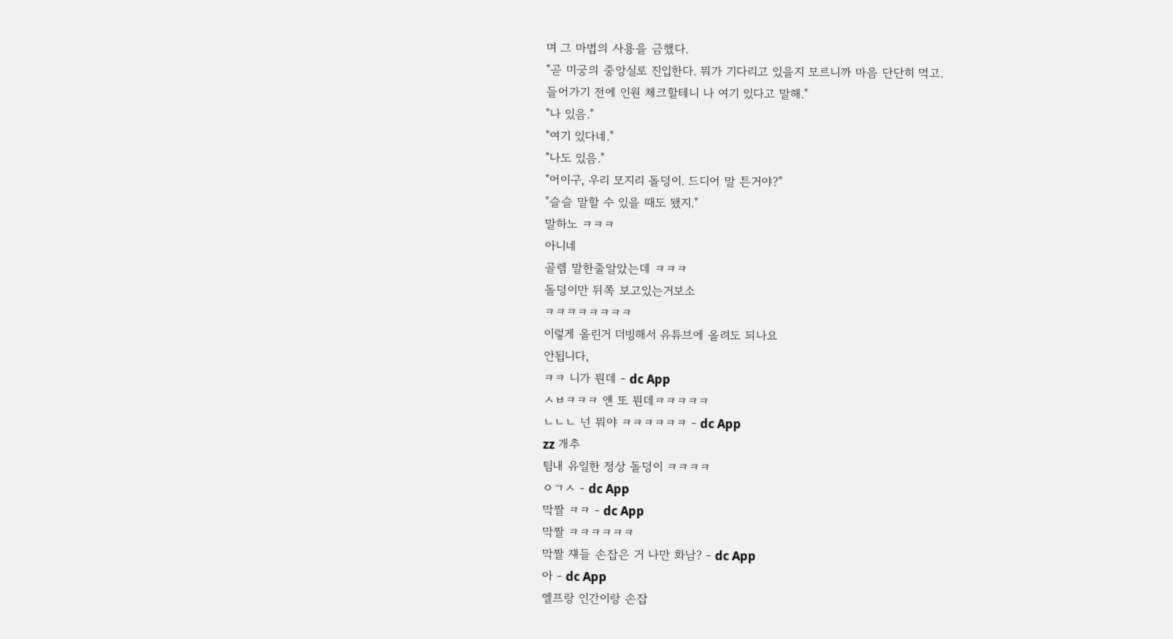며 그 마법의 사용을 금했다.
"곧 미궁의 중앙실로 진입한다. 뭐가 기다리고 있을지 모르니까 마음 단단히 먹고.
들어가기 전에 인원 체크할테니 나 여기 있다고 말해."
"나 있음."
"여기 있다네."
"나도 있음."
"어이구, 우리 모지리 돌덩이. 드디어 말 튼거야?"
"슬슬 말할 수 있을 때도 됐지."
말하노 ㅋㅋㅋ
아니네
골렘 말한줄알았는데 ㅋㅋㅋ
돌덩이만 뒤쪽 보고있는거보소
ㅋㅋㅋㅋㅋㅋㅋㅋ
이렇게 올린거 더빙해서 유튜브에 올려도 되나요
안됩니다,
ㅋㅋ 니가 뭔데 - dc App
ㅅㅂㅋㅋㅋ 얜 또 뭔데ㅋㅋㅋㅋㅋ
ㄴㄴㄴ 넌 뭐야 ㅋㅋㅋㅋㅋㅋ - dc App
zz 개추
팀내 유일한 정상 돌덩이 ㅋㅋㅋㅋ
ㅇㄱㅅ - dc App
막짤 ㅋㅋ - dc App
막짤 ㅋㅋㅋㅋㅋㅋ
막짤 쟤들 손잡은 거 나만 화남? - dc App
아 - dc App
엘프랑 인간이랑 손잡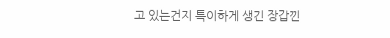고 있는건지 특이하게 생긴 장갑낀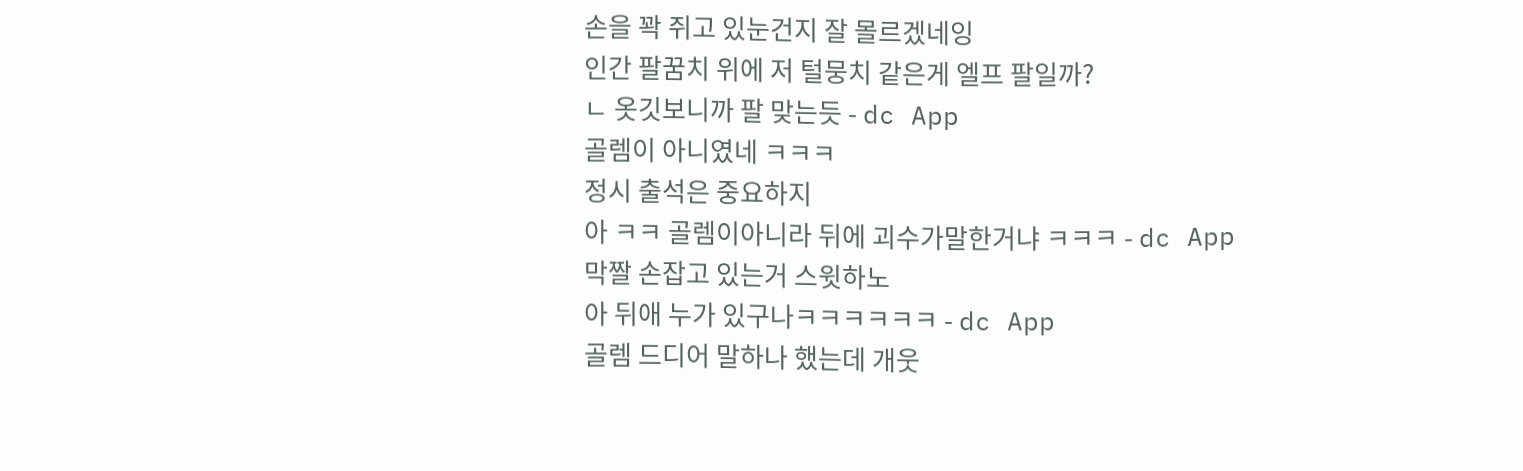손을 꽉 쥐고 있눈건지 잘 몰르겠네잉
인간 팔꿈치 위에 저 털뭉치 같은게 엘프 팔일까?
ㄴ 옷깃보니까 팔 맞는듯 - dc App
골렘이 아니였네 ㅋㅋㅋ
정시 출석은 중요하지
아 ㅋㅋ 골렘이아니라 뒤에 괴수가말한거냐 ㅋㅋㅋ - dc App
막짤 손잡고 있는거 스윗하노
아 뒤애 누가 있구나ㅋㅋㅋㅋㅋㅋ - dc App
골렘 드디어 말하나 했는데 개웃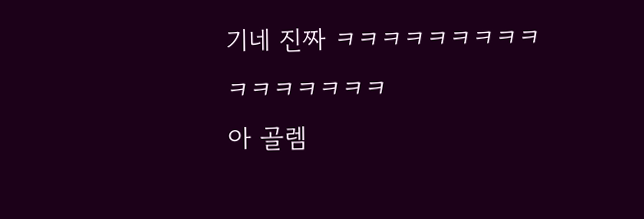기네 진짜 ㅋㅋㅋㅋㅋㅋㅋㅋㅋㅋㅋㅋㅋㅋㅋㅋ
아 골렘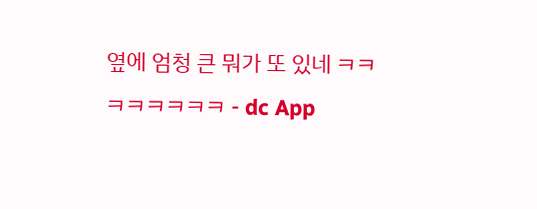옆에 엄청 큰 뭐가 또 있네 ㅋㅋㅋㅋㅋㅋㅋㅋ - dc App